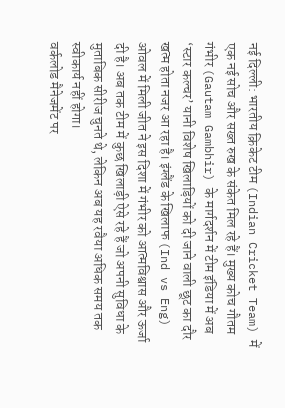नई दिल्ली: भारतीय क्रिकेट टीम (Indian Cricket Team) में एक नई सोच और सख्त रुख के संकेत मिल रहे हैं। मुख्य कोच गौतम गंभीर (Gautam Gambhir) के मार्गदर्शन में टीम इंडिया में अब ‘स्टार कल्चर’ यानी विशेष खिलाड़ियों को दी जाने वाली छूट का दौर खत्म होता नजर आ रहा है। इंग्लैंड के खिलाफ (Ind vs Eng) ओवल में मिली जीत ने इस दिशा में गंभीर को आत्मविश्वास और ऊर्जा दी है। अब तक टीम में कुछ खिलाड़ी ऐसे रहे हैं जो अपनी सुविधा के मुताबिक सीरीज चुनते थे, लेकिन अब यह रवैया अधिक समय तक स्वीकार्य नहीं होगा।
वर्कलोड मैनेजमेंट पर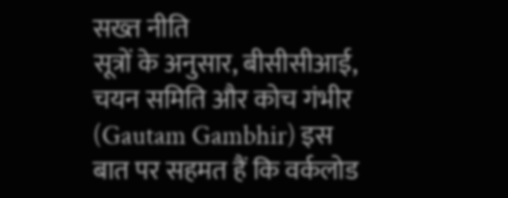सख्त नीति
सूत्रों के अनुसार, बीसीसीआई, चयन समिति और कोच गंभीर (Gautam Gambhir) इस बात पर सहमत हैं कि वर्कलोड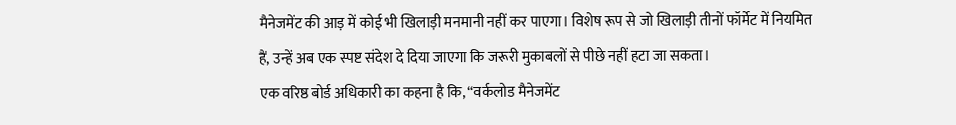मैनेजमेंट की आड़ में कोई भी खिलाड़ी मनमानी नहीं कर पाएगा। विशेष रूप से जो खिलाड़ी तीनों फॉर्मेट में नियमित हैं, उन्हें अब एक स्पष्ट संदेश दे दिया जाएगा कि जरूरी मुकाबलों से पीछे नहीं हटा जा सकता।
एक वरिष्ठ बोर्ड अधिकारी का कहना है कि, “वर्कलोड मैनेजमेंट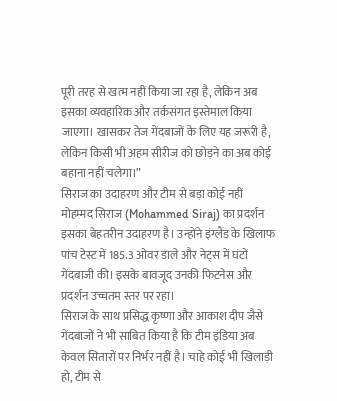पूरी तरह से खत्म नहीं किया जा रहा है, लेकिन अब इसका व्यवहारिक और तर्कसंगत इस्तेमाल किया जाएगा। खासकर तेज गेंदबाजों के लिए यह जरूरी है, लेकिन किसी भी अहम सीरीज को छोड़ने का अब कोई बहाना नहीं चलेगा।”
सिराज का उदाहरण और टीम से बड़ा कोई नहीं
मोहम्मद सिराज (Mohammed Siraj) का प्रदर्शन इसका बेहतरीन उदाहरण है। उन्होंने इंग्लैंड के खिलाफ पांच टेस्ट में 185.3 ओवर डाले और नेट्स में घंटों गेंदबाजी की। इसके बावजूद उनकी फिटनेस और प्रदर्शन उच्चतम स्तर पर रहा।
सिराज के साथ प्रसिद्ध कृष्णा और आकाश दीप जैसे गेंदबाजों ने भी साबित किया है कि टीम इंडिया अब केवल सितारों पर निर्भर नहीं है। चाहे कोई भी खिलाड़ी हो, टीम से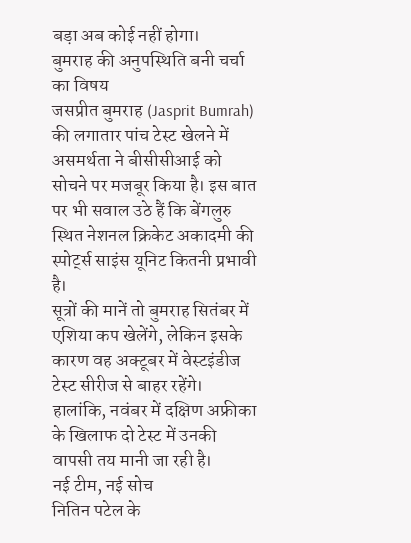बड़ा अब कोई नहीं होगा।
बुमराह की अनुपस्थिति बनी चर्चा का विषय
जसप्रीत बुमराह (Jasprit Bumrah) की लगातार पांच टेस्ट खेलने में असमर्थता ने बीसीसीआई को सोचने पर मजबूर किया है। इस बात पर भी सवाल उठे हैं कि बेंगलुरु स्थित नेशनल क्रिकेट अकादमी की स्पोर्ट्स साइंस यूनिट कितनी प्रभावी है।
सूत्रों की मानें तो बुमराह सितंबर में एशिया कप खेलेंगे, लेकिन इसके कारण वह अक्टूबर में वेस्टइंडीज टेस्ट सीरीज से बाहर रहेंगे। हालांकि, नवंबर में दक्षिण अफ्रीका के खिलाफ दो टेस्ट में उनकी वापसी तय मानी जा रही है।
नई टीम, नई सोच
नितिन पटेल के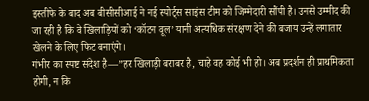इस्तीफे के बाद अब बीसीसीआई ने नई स्पोर्ट्स साइंस टीम को जिम्मेदारी सौंपी है। उनसे उम्मीद की जा रही है कि वे खिलाड़ियों को ‘कॉटन वूल’ यानी अत्यधिक संरक्षण देने की बजाय उन्हें लगातार खेलने के लिए फिट बनाएंगे।
गंभीर का स्पष्ट संदेश है—”हर खिलाड़ी बराबर है, चाहे वह कोई भी हो। अब प्रदर्शन ही प्राथमिकता होगी, न कि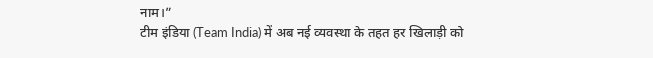नाम।”
टीम इंडिया (Team India) में अब नई व्यवस्था के तहत हर खिलाड़ी को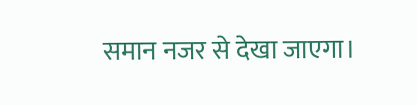समान नजर से देखा जाएगा।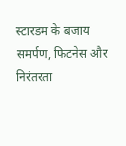स्टारडम के बजाय समर्पण, फिटनेस और निरंतरता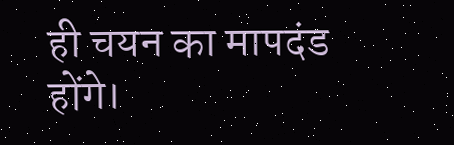ही चयन का मापदंड होंगे।